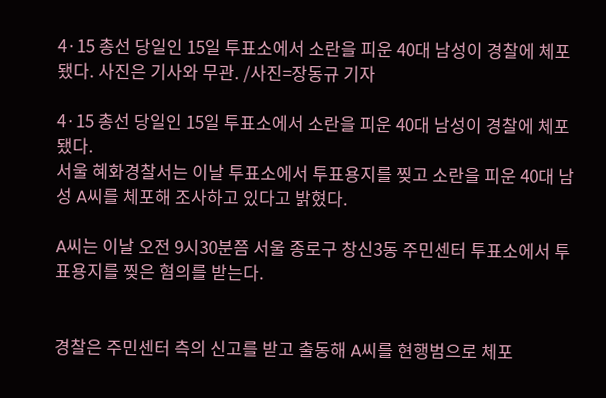4·15 총선 당일인 15일 투표소에서 소란을 피운 40대 남성이 경찰에 체포됐다. 사진은 기사와 무관. /사진=장동규 기자

4·15 총선 당일인 15일 투표소에서 소란을 피운 40대 남성이 경찰에 체포됐다.
서울 혜화경찰서는 이날 투표소에서 투표용지를 찢고 소란을 피운 40대 남성 A씨를 체포해 조사하고 있다고 밝혔다.

A씨는 이날 오전 9시30분쯤 서울 종로구 창신3동 주민센터 투표소에서 투표용지를 찢은 혐의를 받는다.


경찰은 주민센터 측의 신고를 받고 출동해 A씨를 현행범으로 체포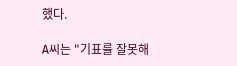했다.

A씨는 "기표를 잘못해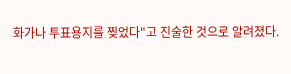화가나 투표용지를 찢었다"고 진술한 것으로 알려졌다.